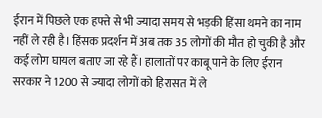ईरान में पिछले एक हफ्ते से भी ज्यादा समय से भड़की हिंसा थमने का नाम नहीं ले रही है। हिंसक प्रदर्शन में अब तक 35 लोगों की मौत हो चुकी है और कई लोग घायल बताए जा रहे हैं। हालातों पर काबू पाने के लिए ईरान सरकार ने 1200 से ज्यादा लोगों को हिरासत में ले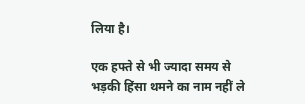लिया है।

एक हफ्ते से भी ज्यादा समय से भड़की हिंसा थमने का नाम नहीं ले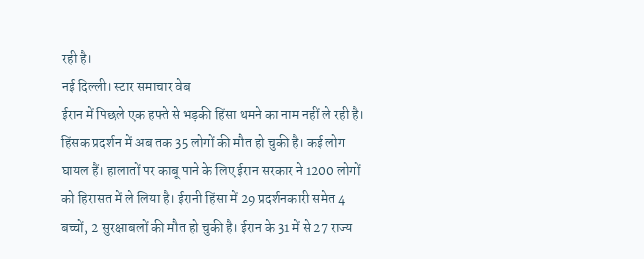रही है।
नई दिल्ली। स्टार समाचार वेब
ईरान में पिछले एक हफ्ते से भड़की हिंसा थमने का नाम नहीं ले रही है। हिंसक प्रदर्शन में अब तक 35 लोगों की मौत हो चुकी है। कई लोग घायल हैं। हालातों पर काबू पाने के लिए ईरान सरकार ने 1200 लोगों को हिरासत में ले लिया है। ईरानी हिंसा में 29 प्रदर्शनकारी समेत 4 बच्चों, 2 सुरक्षाबलों की मौत हो चुकी है। ईरान के 31 में से 27 राज्य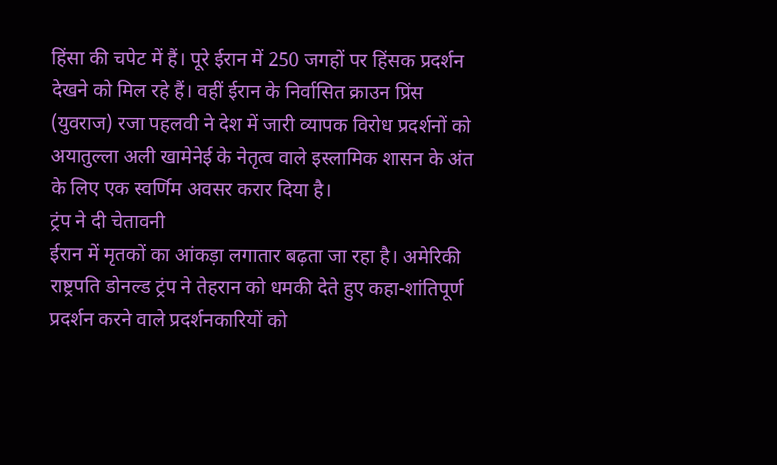हिंसा की चपेट में हैं। पूरे ईरान में 250 जगहों पर हिंसक प्रदर्शन देखने को मिल रहे हैं। वहीं ईरान के निर्वासित क्राउन प्रिंस (युवराज) रजा पहलवी ने देश में जारी व्यापक विरोध प्रदर्शनों को अयातुल्ला अली खामेनेई के नेतृत्व वाले इस्लामिक शासन के अंत के लिए एक स्वर्णिम अवसर करार दिया है।
ट्रंप ने दी चेतावनी
ईरान में मृतकों का आंकड़ा लगातार बढ़ता जा रहा है। अमेरिकी राष्ट्रपति डोनल्ड ट्रंप ने तेहरान को धमकी देते हुए कहा-शांतिपूर्ण प्रदर्शन करने वाले प्रदर्शनकारियों को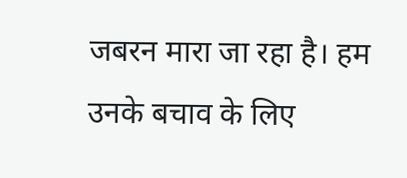जबरन मारा जा रहा है। हम उनके बचाव के लिए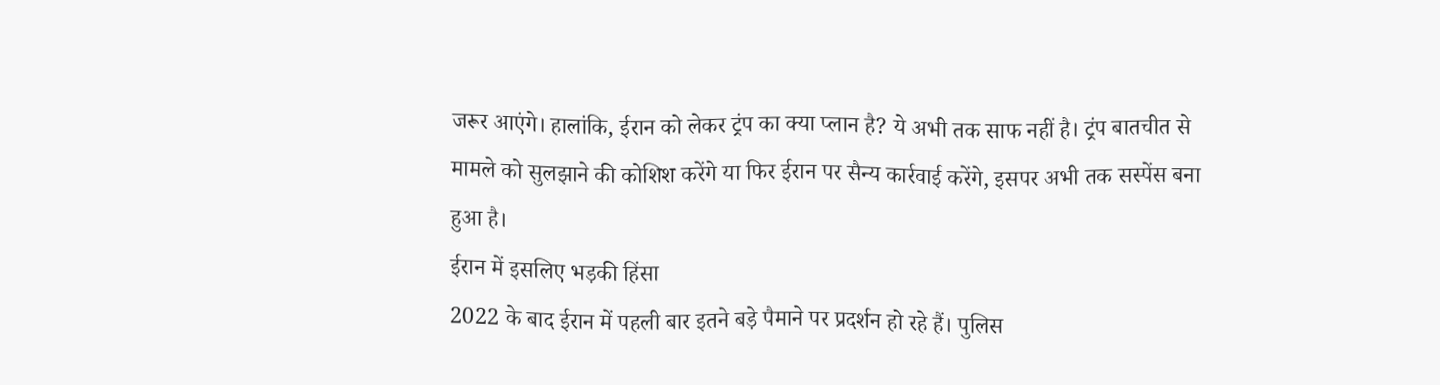जरूर आएंगे। हालांकि, ईरान को लेकर ट्रंप का क्या प्लान है? ये अभी तक साफ नहीं है। ट्रंप बातचीत से मामले को सुलझाने की कोशिश करेंगे या फिर ईरान पर सैन्य कार्रवाई करेंगे, इसपर अभी तक सस्पेंस बना हुआ है।
ईरान में इसलिए भड़की हिंसा
2022 के बाद ईरान में पहली बार इतने बड़े पैमाने पर प्रदर्शन हो रहे हैं। पुलिस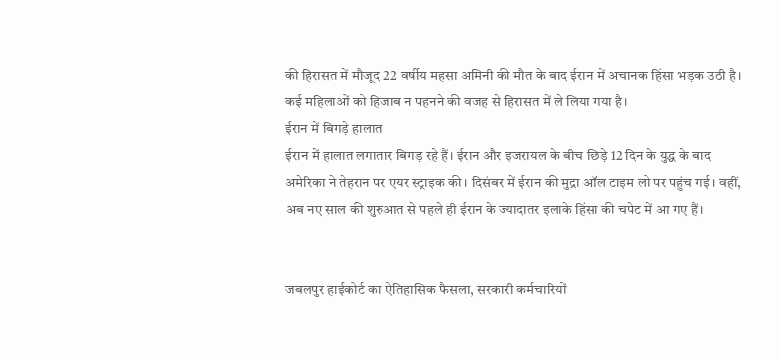की हिरासत में मौजूद 22 वर्षीय महसा अमिनी की मौत के बाद ईरान में अचानक हिंसा भड़क उठी है। कई महिलाओं को हिजाब न पहनने की वजह से हिरासत में ले लिया गया है।
ईरान में बिगड़े हालात
ईरान में हालात लगातार बिगड़ रहे हैं। ईरान और इजरायल के बीच छिड़े 12 दिन के युद्ध के बाद अमेरिका ने तेहरान पर एयर स्ट्राइक की। दिसंबर में ईरान की मुद्रा ऑल टाइम लो पर पहुंच गई। वहीं, अब नए साल की शुरुआत से पहले ही ईरान के ज्यादातर इलाके हिंसा की चपेट में आ गए हैं।


जबलपुर हाईकोर्ट का ऐतिहासिक फैसला, सरकारी कर्मचारियों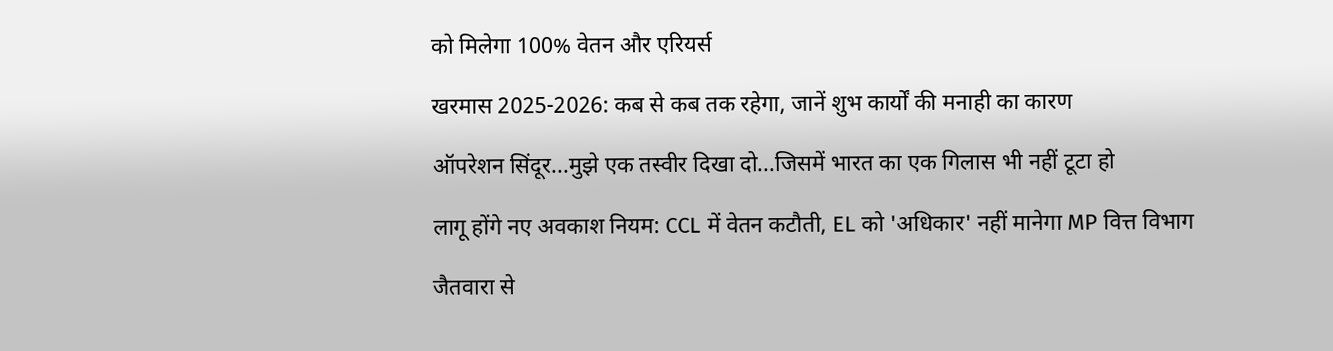को मिलेगा 100% वेतन और एरियर्स

खरमास 2025-2026: कब से कब तक रहेगा, जानें शुभ कार्यों की मनाही का कारण

ऑपरेशन सिंदूर...मुझे एक तस्वीर दिखा दो...जिसमें भारत का एक गिलास भी नहीं टूटा हो

लागू होंगे नए अवकाश नियम: CCL में वेतन कटौती, EL को 'अधिकार' नहीं मानेगा MP वित्त विभाग

जैतवारा से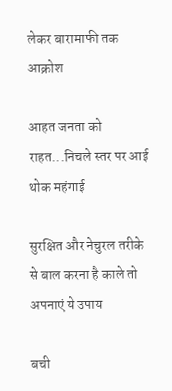लेकर बारामाफी तक आक्रोश

आहत जनता को राहत...निचले स्तर पर आई थोक महंगाई

सुरक्षित और नेचुरल तरीके से बाल करना है काले तो अपनाएं ये उपाय

बची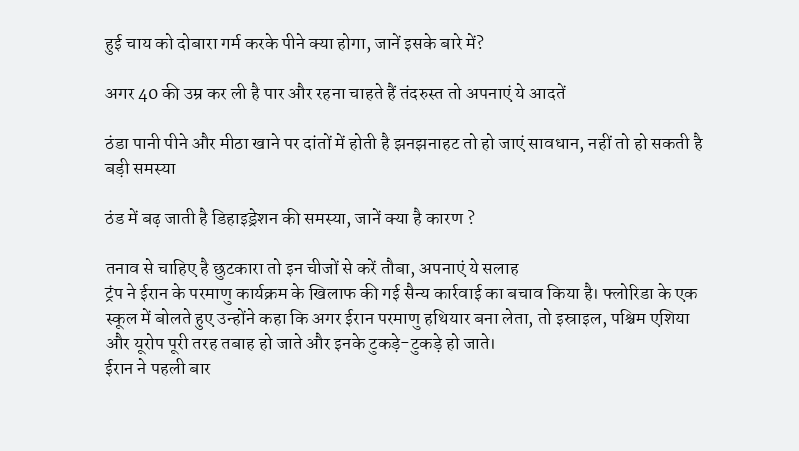हुई चाय को दोबारा गर्म करके पीने क्या होगा, जानें इसके बारे में?

अगर 40 की उम्र कर ली है पार और रहना चाहते हैं तंदरुस्त तो अपनाएं ये आदतें

ठंडा पानी पीने और मीठा खाने पर दांतों में होती है झनझनाहट तो हो जाएं सावधान, नहीं तो हो सकती है बड़ी समस्या

ठंड में बढ़ जाती है डिहाइड्रेशन की समस्या, जानें क्या है कारण ?

तनाव से चाहिए है छुटकारा तो इन चीजों से करें तौबा, अपनाएं ये सलाह
ट्रंप ने ईरान के परमाणु कार्यक्रम के खिलाफ की गई सैन्य कार्रवाई का बचाव किया है। फ्लोरिडा के एक स्कूल में बोलते हुए उन्होंने कहा कि अगर ईरान परमाणु हथियार बना लेता, तो इस्राइल, पश्चिम एशिया और यूरोप पूरी तरह तबाह हो जाते और इनके टुकड़े-टुकड़े हो जाते।
ईरान ने पहली बार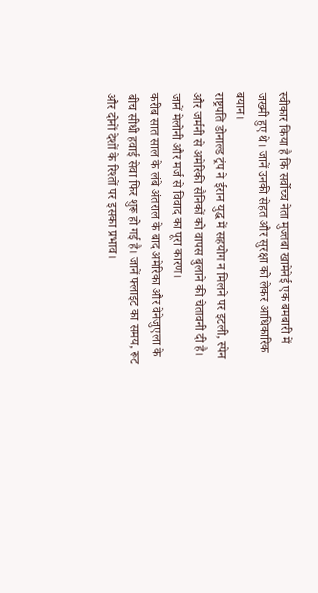स्वीकार किया है कि सर्वोच्च नेता मुज्तबा खामेनेई एक बमबारी में जख्मी हुए थे। जानें उनकी सेहत और सुरक्षा को लेकर आधिकारिक बयान।
राष्ट्रपति डोनाल्ड ट्रंप ने ईरान युद्ध में सहयोग न मिलने पर इटली, स्पेन और जर्मनी से अमेरिकी सैनिकों को वापस बुलाने की चेतावनी दी है। जानें मेलोनी और मर्ज से विवाद का पूरा कारण।
करीब सात साल के लंबे अंतराल के बाद अमेरिका और वेनेजुएला के बीच सीधी हवाई सेवा फिर शुरू हो गई है। जानें फ्लाइट का समय, रूट और दोनों देशों के रिश्तों पर इसका प्रभाव।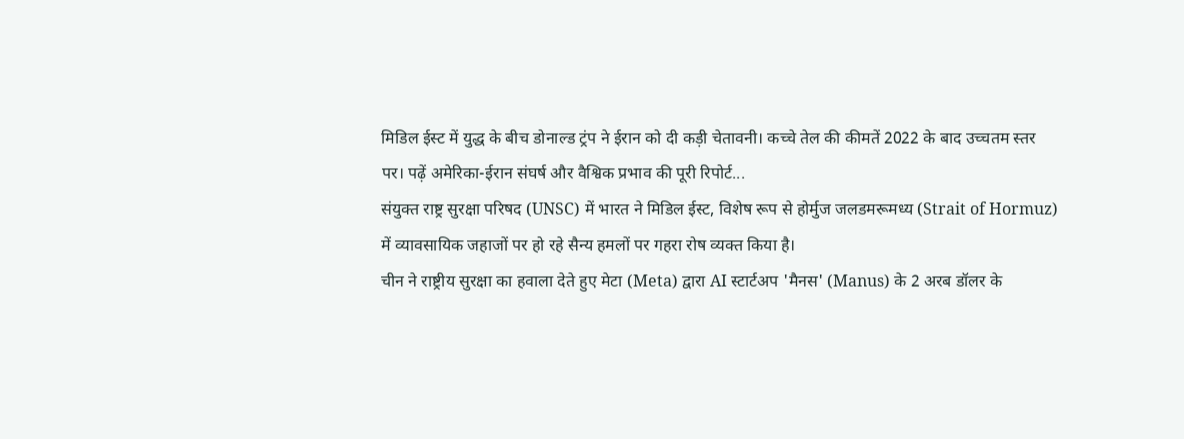मिडिल ईस्ट में युद्ध के बीच डोनाल्ड ट्रंप ने ईरान को दी कड़ी चेतावनी। कच्चे तेल की कीमतें 2022 के बाद उच्चतम स्तर पर। पढ़ें अमेरिका-ईरान संघर्ष और वैश्विक प्रभाव की पूरी रिपोर्ट...
संयुक्त राष्ट्र सुरक्षा परिषद (UNSC) में भारत ने मिडिल ईस्ट, विशेष रूप से होर्मुज जलडमरूमध्य (Strait of Hormuz) में व्यावसायिक जहाजों पर हो रहे सैन्य हमलों पर गहरा रोष व्यक्त किया है।
चीन ने राष्ट्रीय सुरक्षा का हवाला देते हुए मेटा (Meta) द्वारा AI स्टार्टअप 'मैनस' (Manus) के 2 अरब डॉलर के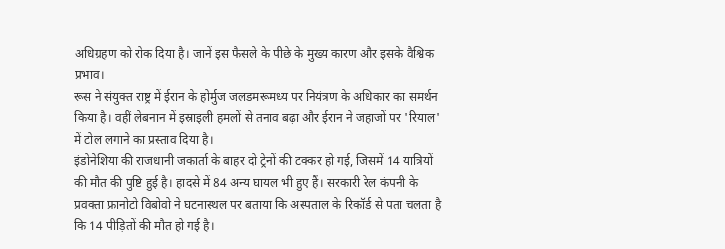अधिग्रहण को रोक दिया है। जानें इस फैसले के पीछे के मुख्य कारण और इसके वैश्विक प्रभाव।
रूस ने संयुक्त राष्ट्र में ईरान के होर्मुज जलडमरूमध्य पर नियंत्रण के अधिकार का समर्थन किया है। वहीं लेबनान में इस्राइली हमलों से तनाव बढ़ा और ईरान ने जहाजों पर 'रियाल' में टोल लगाने का प्रस्ताव दिया है।
इंडोनेशिया की राजधानी जकार्ता के बाहर दो ट्रेनों की टक्कर हो गई, जिसमें 14 यात्रियों की मौत की पुष्टि हुई है। हादसे में 84 अन्य घायल भी हुए हैं। सरकारी रेल कंपनी के प्रवक्ता फ्रानोटो विबोवो ने घटनास्थल पर बताया कि अस्पताल के रिकॉर्ड से पता चलता है कि 14 पीड़ितों की मौत हो गई है।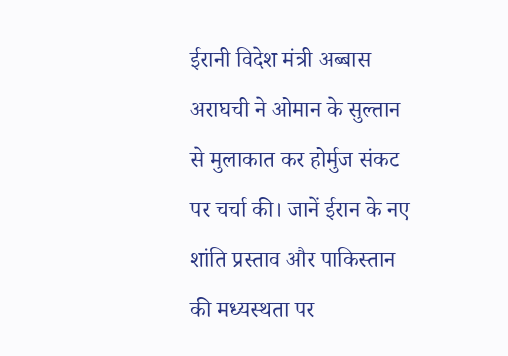ईरानी विदेश मंत्री अब्बास अराघची ने ओमान के सुल्तान से मुलाकात कर होर्मुज संकट पर चर्चा की। जानें ईरान के नए शांति प्रस्ताव और पाकिस्तान की मध्यस्थता पर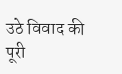उठे विवाद की पूरी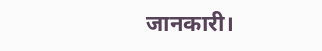जानकारी।